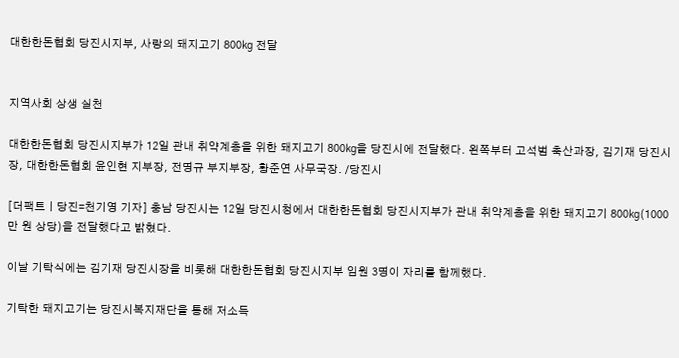대한한돈협회 당진시지부, 사랑의 돼지고기 800㎏ 전달


지역사회 상생 실천

대한한돈협회 당진시지부가 12일 관내 취약계층을 위한 돼지고기 800㎏을 당진시에 전달했다. 왼쪽부터 고석범 축산과장, 김기재 당진시장, 대한한돈협회 윤인현 지부장, 전명규 부지부장, 황준연 사무국장. /당진시

[더팩트ㅣ당진=천기영 기자] 충남 당진시는 12일 당진시청에서 대한한돈협회 당진시지부가 관내 취약계층을 위한 돼지고기 800㎏(1000만 원 상당)을 전달했다고 밝혔다.

이날 기탁식에는 김기재 당진시장을 비롯해 대한한돈협회 당진시지부 임원 3명이 자리를 함께했다.

기탁한 돼지고기는 당진시복지재단을 통해 저소득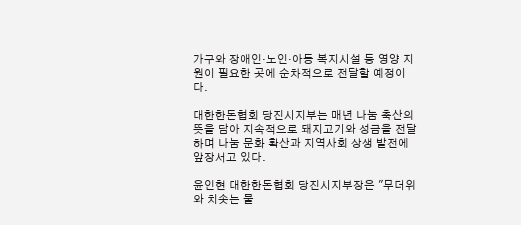가구와 장애인·노인·아동 복지시설 등 영양 지원이 필요한 곳에 순차적으로 전달할 예정이다.

대한한돈협회 당진시지부는 매년 나눔 축산의 뜻을 담아 지속적으로 돼지고기와 성금을 전달하며 나눔 문화 확산과 지역사회 상생 발전에 앞장서고 있다.

윤인현 대한한돈협회 당진시지부장은 "무더위와 치솟는 물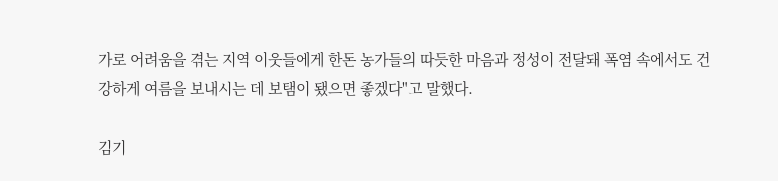가로 어려움을 겪는 지역 이웃들에게 한돈 농가들의 따듯한 마음과 정성이 전달돼 폭염 속에서도 건강하게 여름을 보내시는 데 보탬이 됐으면 좋겠다"고 말했다.

김기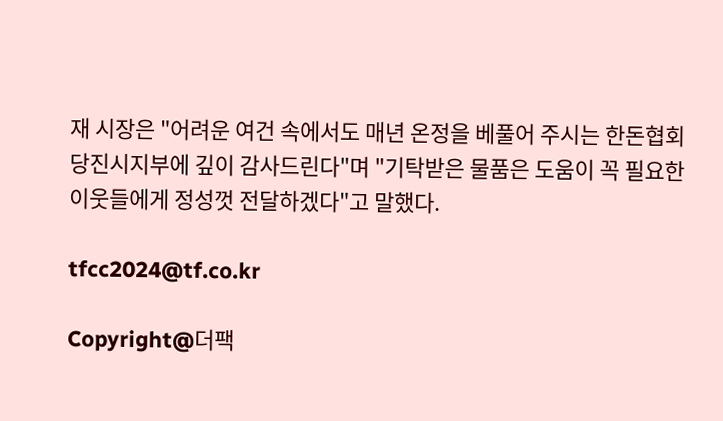재 시장은 "어려운 여건 속에서도 매년 온정을 베풀어 주시는 한돈협회 당진시지부에 깊이 감사드린다"며 "기탁받은 물품은 도움이 꼭 필요한 이웃들에게 정성껏 전달하겠다"고 말했다.

tfcc2024@tf.co.kr

Copyright@더팩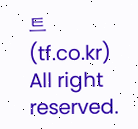트(tf.co.kr) All right reserved.